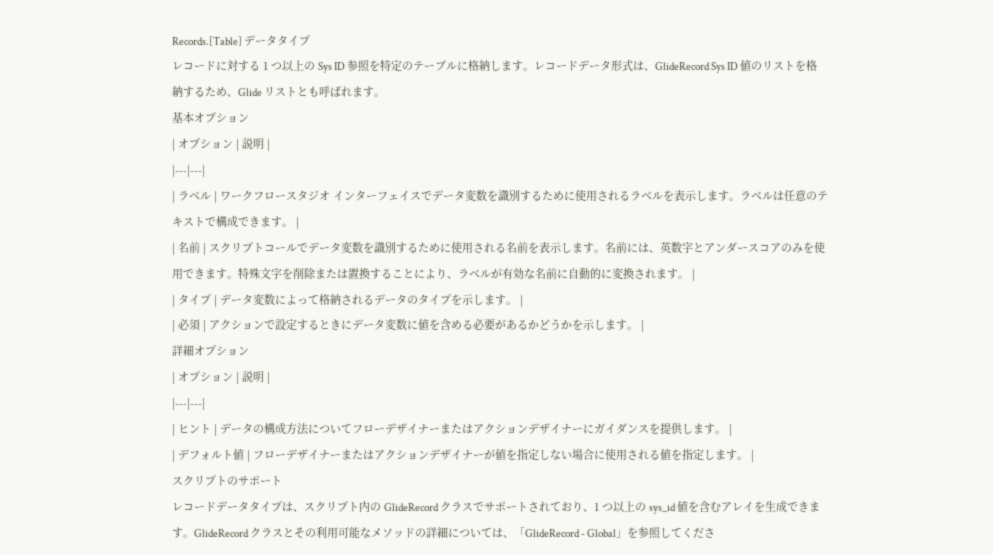Records.[Table] データタイプ
レコードに対する 1 つ以上の Sys ID 参照を特定のテーブルに格納します。レコードデータ形式は、GlideRecord Sys ID 値のリストを格納するため、Glide リストとも呼ばれます。
基本オプション
| オプション | 説明 |
|---|---|
| ラベル | ワークフロースタジオ インターフェイスでデータ変数を識別するために使用されるラベルを表示します。ラベルは任意のテキストで構成できます。 |
| 名前 | スクリプトコールでデータ変数を識別するために使用される名前を表示します。名前には、英数字とアンダースコアのみを使用できます。特殊文字を削除または置換することにより、ラベルが有効な名前に自動的に変換されます。 |
| タイプ | データ変数によって格納されるデータのタイプを示します。 |
| 必須 | アクションで設定するときにデータ変数に値を含める必要があるかどうかを示します。 |
詳細オプション
| オプション | 説明 |
|---|---|
| ヒント | データの構成方法についてフローデザイナーまたはアクションデザイナーにガイダンスを提供します。 |
| デフォルト値 | フローデザイナーまたはアクションデザイナーが値を指定しない場合に使用される値を指定します。 |
スクリプトのサポート
レコードデータタイプは、スクリプト内の GlideRecord クラスでサポートされており、1 つ以上の sys_id 値を含むアレイを生成できます。GlideRecord クラスとその利用可能なメソッドの詳細については、「GlideRecord - Global」を参照してくださ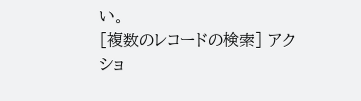い。
[複数のレコードの検索] アクショ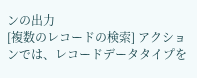ンの出力
[複数のレコードの検索] アクションでは、レコードデータタイプを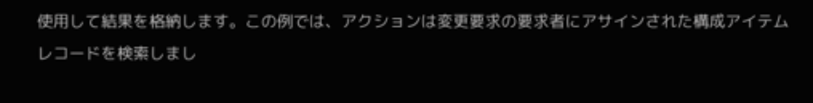使用して結果を格納します。この例では、アクションは変更要求の要求者にアサインされた構成アイテムレコードを検索しまし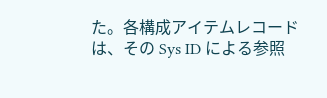た。各構成アイテムレコードは、その Sys ID による参照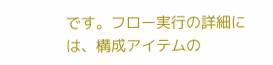です。フロー実行の詳細には、構成アイテムの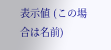表示値 (この場合は名前)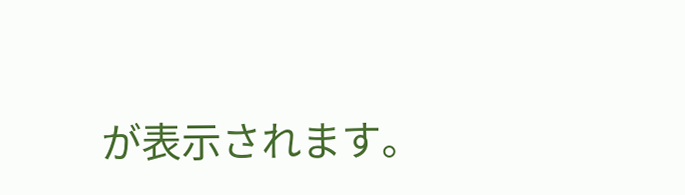が表示されます。